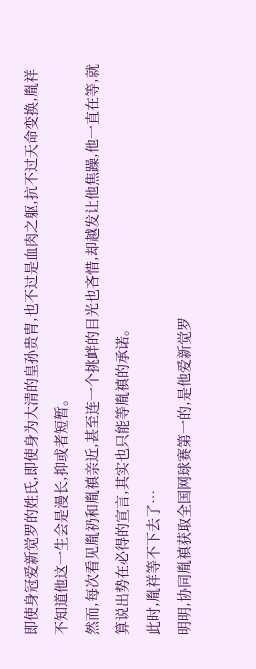即使身冠爱新觉罗的姓氏,即使身为大清的皇孙贵胄,也不过是血肉之躯,抗不过天命变换,胤祥不知道他这一生会是漫长,抑或者短暂。
然而,每次看见胤礽和胤禛亲近,甚至连一个挑衅的目光也吝惜,却越发让他焦躁,他一直在等,就算说出势在必得的宣言,其实也只能等胤禛的承诺。
此时,胤祥等不下去了…
明明,协同胤禛获取全国网球赛第一的,是他爱新觉罗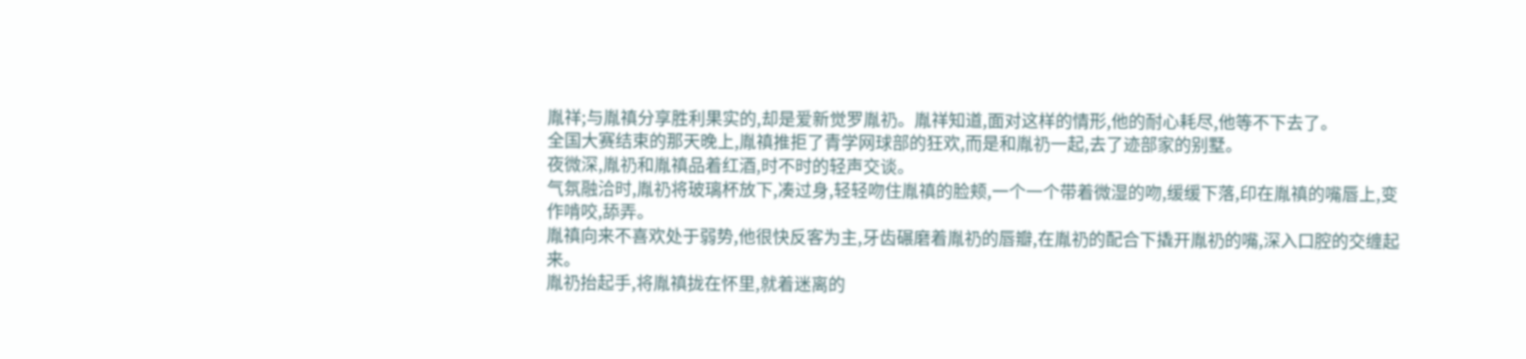胤祥;与胤禛分享胜利果实的,却是爱新觉罗胤礽。胤祥知道,面对这样的情形,他的耐心耗尽,他等不下去了。
全国大赛结束的那天晚上,胤禛推拒了青学网球部的狂欢,而是和胤礽一起,去了迹部家的别墅。
夜微深,胤礽和胤禛品着红酒,时不时的轻声交谈。
气氛融洽时,胤礽将玻璃杯放下,凑过身,轻轻吻住胤禛的脸颊,一个一个带着微湿的吻,缓缓下落,印在胤禛的嘴唇上,变作啃咬,舔弄。
胤禛向来不喜欢处于弱势,他很快反客为主,牙齿碾磨着胤礽的唇瓣,在胤礽的配合下撬开胤礽的嘴,深入口腔的交缠起来。
胤礽抬起手,将胤禛拢在怀里,就着迷离的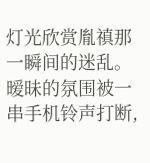灯光欣赏胤禛那一瞬间的迷乱。
暧昧的氛围被一串手机铃声打断,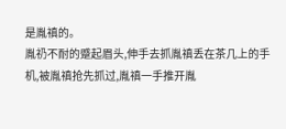是胤禛的。
胤礽不耐的蹙起眉头,伸手去抓胤禛丢在茶几上的手机,被胤禛抢先抓过,胤禛一手推开胤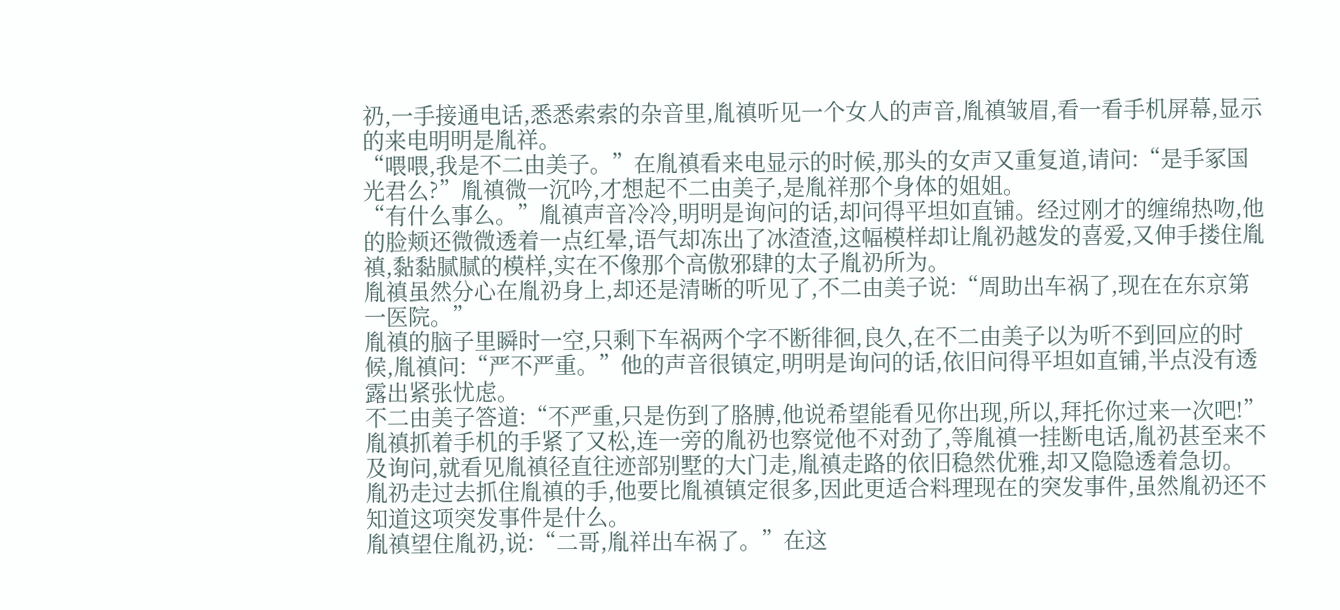礽,一手接通电话,悉悉索索的杂音里,胤禛听见一个女人的声音,胤禛皱眉,看一看手机屏幕,显示的来电明明是胤祥。
“喂喂,我是不二由美子。”在胤禛看来电显示的时候,那头的女声又重复道,请问:“是手冢国光君么?”胤禛微一沉吟,才想起不二由美子,是胤祥那个身体的姐姐。
“有什么事么。”胤禛声音冷冷,明明是询问的话,却问得平坦如直铺。经过刚才的缠绵热吻,他的脸颊还微微透着一点红晕,语气却冻出了冰渣渣,这幅模样却让胤礽越发的喜爱,又伸手搂住胤禛,黏黏腻腻的模样,实在不像那个高傲邪肆的太子胤礽所为。
胤禛虽然分心在胤礽身上,却还是清晰的听见了,不二由美子说:“周助出车祸了,现在在东京第一医院。”
胤禛的脑子里瞬时一空,只剩下车祸两个字不断徘徊,良久,在不二由美子以为听不到回应的时候,胤禛问:“严不严重。”他的声音很镇定,明明是询问的话,依旧问得平坦如直铺,半点没有透露出紧张忧虑。
不二由美子答道:“不严重,只是伤到了胳膊,他说希望能看见你出现,所以,拜托你过来一次吧!”
胤禛抓着手机的手紧了又松,连一旁的胤礽也察觉他不对劲了,等胤禛一挂断电话,胤礽甚至来不及询问,就看见胤禛径直往迹部别墅的大门走,胤禛走路的依旧稳然优雅,却又隐隐透着急切。
胤礽走过去抓住胤禛的手,他要比胤禛镇定很多,因此更适合料理现在的突发事件,虽然胤礽还不知道这项突发事件是什么。
胤禛望住胤礽,说:“二哥,胤祥出车祸了。”在这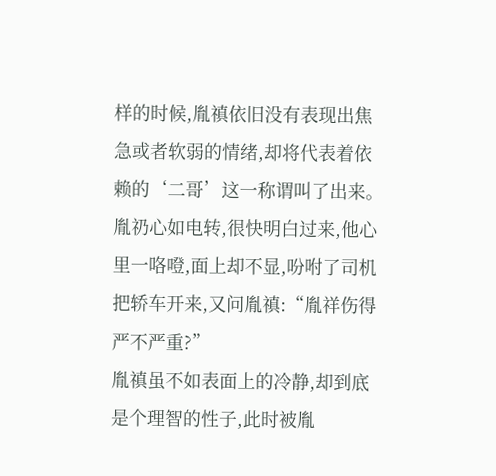样的时候,胤禛依旧没有表现出焦急或者软弱的情绪,却将代表着依赖的‘二哥’这一称谓叫了出来。
胤礽心如电转,很快明白过来,他心里一咯噔,面上却不显,吩咐了司机把轿车开来,又问胤禛:“胤祥伤得严不严重?”
胤禛虽不如表面上的冷静,却到底是个理智的性子,此时被胤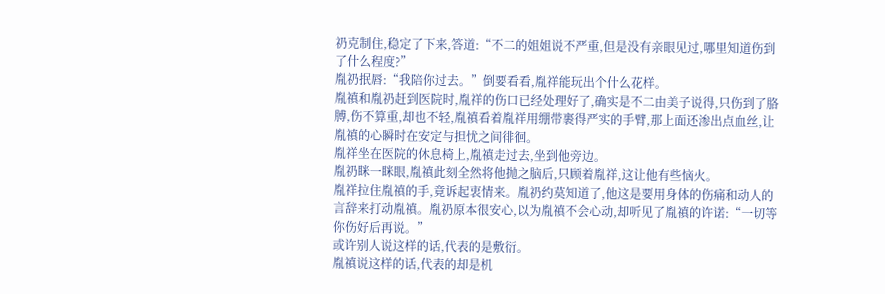礽克制住,稳定了下来,答道:“不二的姐姐说不严重,但是没有亲眼见过,哪里知道伤到了什么程度?”
胤礽抿唇:“我陪你过去。”倒要看看,胤祥能玩出个什么花样。
胤禛和胤礽赶到医院时,胤祥的伤口已经处理好了,确实是不二由美子说得,只伤到了胳膊,伤不算重,却也不轻,胤禛看着胤祥用绷带裹得严实的手臂,那上面还渗出点血丝,让胤禛的心瞬时在安定与担忧之间徘徊。
胤祥坐在医院的休息椅上,胤禛走过去,坐到他旁边。
胤礽眯一眯眼,胤禛此刻全然将他抛之脑后,只顾着胤祥,这让他有些恼火。
胤祥拉住胤禛的手,竟诉起衷情来。胤礽约莫知道了,他这是要用身体的伤痛和动人的言辞来打动胤禛。胤礽原本很安心,以为胤禛不会心动,却听见了胤禛的许诺:“一切等你伤好后再说。”
或许别人说这样的话,代表的是敷衍。
胤禛说这样的话,代表的却是机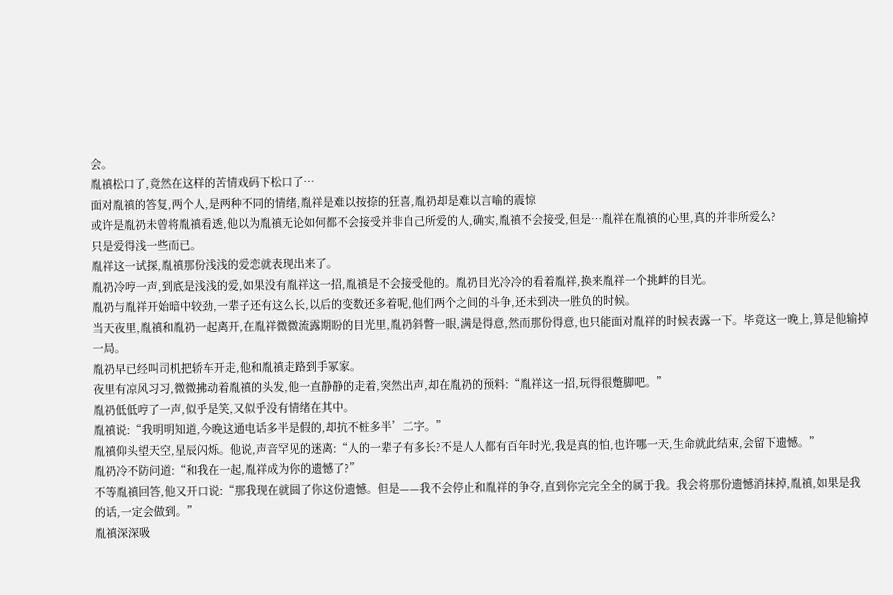会。
胤禛松口了,竟然在这样的苦情戏码下松口了…
面对胤禛的答复,两个人,是两种不同的情绪,胤祥是难以按捺的狂喜,胤礽却是难以言喻的震惊
或许是胤礽未曾将胤禛看透,他以为胤禛无论如何都不会接受并非自己所爱的人,确实,胤禛不会接受,但是…胤祥在胤禛的心里,真的并非所爱么?
只是爱得浅一些而已。
胤祥这一试探,胤禛那份浅浅的爱恋就表现出来了。
胤礽冷哼一声,到底是浅浅的爱,如果没有胤祥这一招,胤禛是不会接受他的。胤礽目光冷冷的看着胤祥,换来胤祥一个挑衅的目光。
胤礽与胤祥开始暗中较劲,一辈子还有这么长,以后的变数还多着呢,他们两个之间的斗争,还未到决一胜负的时候。
当天夜里,胤禛和胤礽一起离开,在胤祥微微流露期盼的目光里,胤礽斜瞥一眼,满是得意,然而那份得意,也只能面对胤祥的时候表露一下。毕竟这一晚上,算是他输掉一局。
胤礽早已经叫司机把轿车开走,他和胤禛走路到手冢家。
夜里有凉风习习,微微拂动着胤禛的头发,他一直静静的走着,突然出声,却在胤礽的预料:“胤祥这一招,玩得很蹩脚吧。”
胤礽低低哼了一声,似乎是笑,又似乎没有情绪在其中。
胤禛说:“我明明知道,今晚这通电话多半是假的,却抗不桩多半’二字。”
胤禛仰头望天空,星辰闪烁。他说,声音罕见的迷离:“人的一辈子有多长?不是人人都有百年时光,我是真的怕,也许哪一天,生命就此结束,会留下遗憾。”
胤礽冷不防问道:“和我在一起,胤祥成为你的遗憾了?”
不等胤禛回答,他又开口说:“那我现在就圆了你这份遗憾。但是——我不会停止和胤祥的争夺,直到你完完全全的属于我。我会将那份遗憾消抹掉,胤禛,如果是我的话,一定会做到。”
胤禛深深吸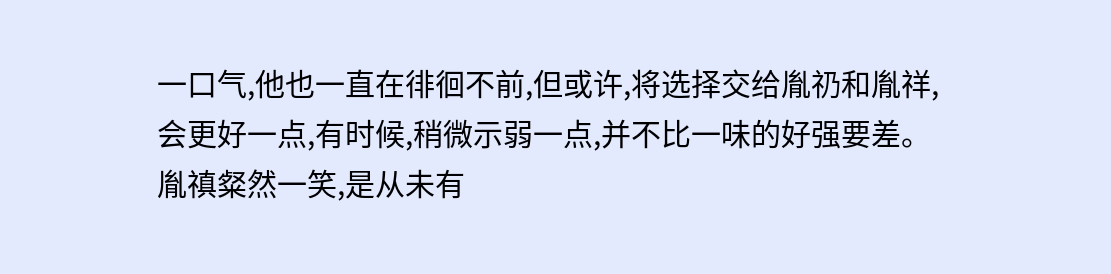一口气,他也一直在徘徊不前,但或许,将选择交给胤礽和胤祥,会更好一点,有时候,稍微示弱一点,并不比一味的好强要差。
胤禛粲然一笑,是从未有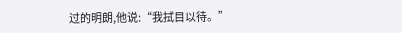过的明朗,他说:“我拭目以待。”